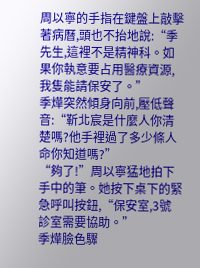周以寧的手指在鍵盤上敲擊著病曆,頭也不抬地說:“季先生,這裡不是精神科。如果你執意要占用醫療資源,我隻能請保安了。”
季燁突然傾身向前,壓低聲音:“靳北宸是什麼人你清楚嗎?他手裡過了多少條人命你知道嗎?”
“夠了!”周以寧猛地拍下手中的筆。她按下桌下的緊急呼叫按鈕,“保安室,3號診室需要協助。”
季燁臉色驟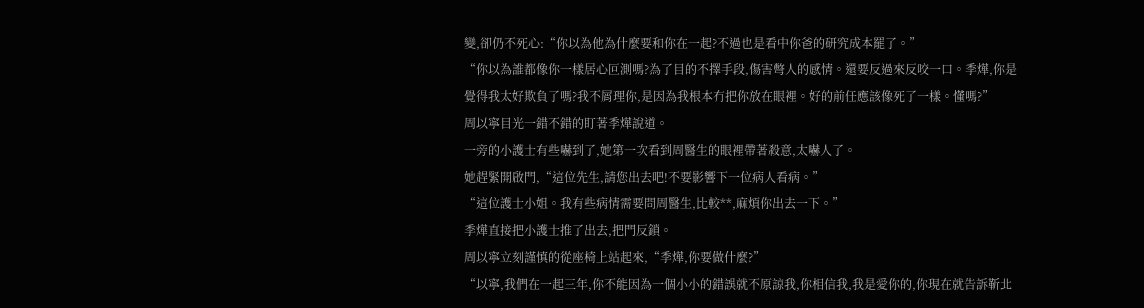變,卻仍不死心:“你以為他為什麼要和你在一起?不過也是看中你爸的研究成本罷了。”
“你以為誰都像你一樣居心叵測嗎?為了目的不擇手段,傷害彆人的感情。還要反過來反咬一口。季燁,你是覺得我太好欺負了嗎?我不屑理你,是因為我根本冇把你放在眼裡。好的前任應該像死了一樣。懂嗎?”
周以寧目光一錯不錯的盯著季燁說道。
一旁的小護士有些嚇到了,她第一次看到周醫生的眼裡帶著殺意,太嚇人了。
她趕緊開啟門,“這位先生,請您出去吧!不要影響下一位病人看病。”
“這位護士小姐。我有些病情需要問周醫生,比較**,麻煩你出去一下。”
季燁直接把小護士推了出去,把門反鎖。
周以寧立刻謹慎的從座椅上站起來,“季燁,你要做什麼?”
“以寧,我們在一起三年,你不能因為一個小小的錯誤就不原諒我,你相信我,我是愛你的,你現在就告訴靳北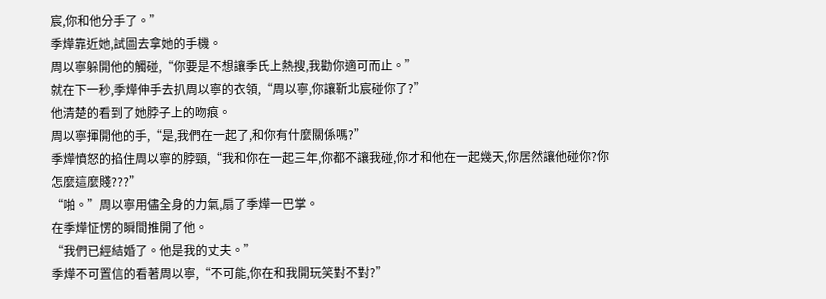宸,你和他分手了。”
季燁靠近她,試圖去拿她的手機。
周以寧躲開他的觸碰,“你要是不想讓季氏上熱搜,我勸你適可而止。”
就在下一秒,季燁伸手去扒周以寧的衣領,“周以寧,你讓靳北宸碰你了?”
他清楚的看到了她脖子上的吻痕。
周以寧揮開他的手,“是,我們在一起了,和你有什麼關係嗎?”
季燁憤怒的掐住周以寧的脖頸,“我和你在一起三年,你都不讓我碰,你才和他在一起幾天,你居然讓他碰你?你怎麼這麼賤???”
“啪。”周以寧用儘全身的力氣,扇了季燁一巴掌。
在季燁怔愣的瞬間推開了他。
“我們已經結婚了。他是我的丈夫。”
季燁不可置信的看著周以寧,“不可能,你在和我開玩笑對不對?”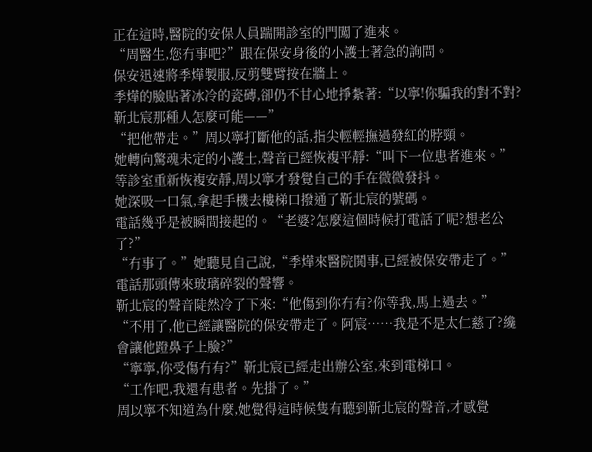正在這時,醫院的安保人員踹開診室的門闖了進來。
“周醫生,您冇事吧?”跟在保安身後的小護士著急的詢問。
保安迅速將季燁製服,反剪雙臂按在牆上。
季燁的臉貼著冰冷的瓷磚,卻仍不甘心地掙紮著:“以寧!你騙我的對不對?靳北宸那種人怎麼可能——”
“把他帶走。”周以寧打斷他的話,指尖輕輕撫過發紅的脖頸。
她轉向驚魂未定的小護士,聲音已經恢複平靜:“叫下一位患者進來。”
等診室重新恢複安靜,周以寧才發覺自己的手在微微發抖。
她深吸一口氣,拿起手機去樓梯口撥通了靳北宸的號碼。
電話幾乎是被瞬間接起的。“老婆?怎麼這個時候打電話了呢?想老公了?”
“冇事了。”她聽見自己說,“季燁來醫院鬨事,已經被保安帶走了。”
電話那頭傳來玻璃碎裂的聲響。
靳北宸的聲音陡然冷了下來:“他傷到你冇有?你等我,馬上過去。”
“不用了,他已經讓醫院的保安帶走了。阿宸……我是不是太仁慈了?纔會讓他蹬鼻子上臉?”
“寧寧,你受傷冇有?”靳北宸已經走出辦公室,來到電梯口。
“工作吧,我還有患者。先掛了。”
周以寧不知道為什麼,她覺得這時候隻有聽到靳北宸的聲音,才感覺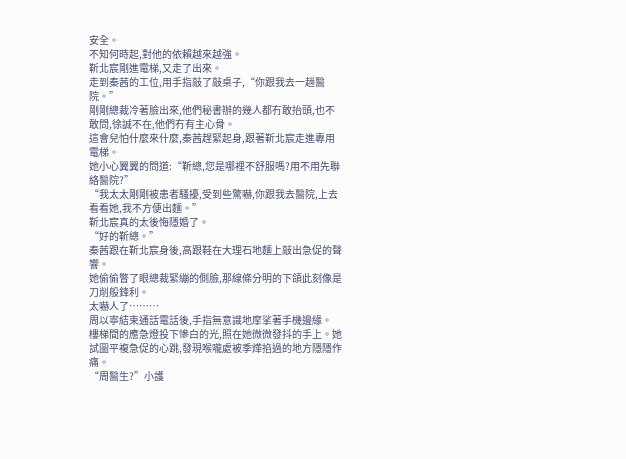安全。
不知何時起,對他的依賴越來越強。
靳北宸剛進電梯,又走了出來。
走到秦茜的工位,用手指敲了敲桌子,“你跟我去一趟醫院。”
剛剛總裁冷著臉出來,他們秘書辦的幾人都冇敢抬頭,也不敢問,徐誠不在,他們冇有主心骨。
這會兒怕什麼來什麼,秦茜趕緊起身,跟著靳北宸走進專用電梯。
她小心翼翼的問道:“靳總,您是哪裡不舒服嗎?用不用先聯絡醫院?”
“我太太剛剛被患者騷擾,受到些驚嚇,你跟我去醫院,上去看看她,我不方便出麵。”
靳北宸真的太後悔隱婚了。
“好的靳總。”
秦茜跟在靳北宸身後,高跟鞋在大理石地麵上敲出急促的聲響。
她偷偷瞥了眼總裁緊繃的側臉,那線條分明的下頜此刻像是刀削般鋒利。
太嚇人了………
周以寧結束通話電話後,手指無意識地摩挲著手機邊緣。
樓梯間的應急燈投下慘白的光,照在她微微發抖的手上。她試圖平複急促的心跳,發現喉嚨處被季燁掐過的地方隱隱作痛。
“周醫生?”小護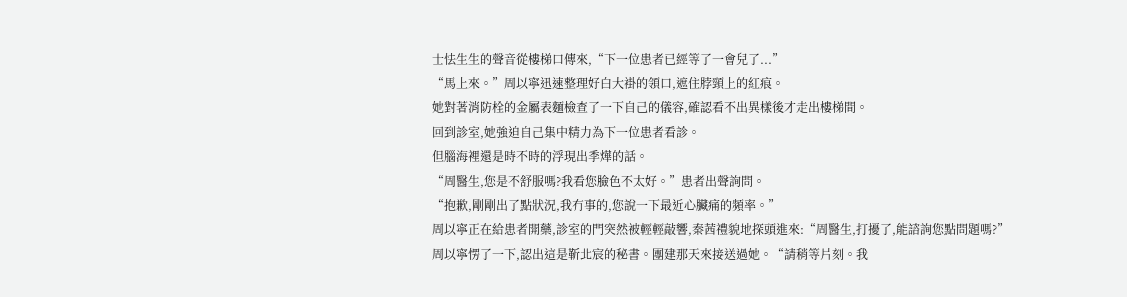士怯生生的聲音從樓梯口傳來,“下一位患者已經等了一會兒了...”
“馬上來。”周以寧迅速整理好白大褂的領口,遮住脖頸上的紅痕。
她對著消防栓的金屬表麵檢查了一下自己的儀容,確認看不出異樣後才走出樓梯間。
回到診室,她強迫自己集中精力為下一位患者看診。
但腦海裡還是時不時的浮現出季燁的話。
“周醫生,您是不舒服嗎?我看您臉色不太好。”患者出聲詢問。
“抱歉,剛剛出了點狀況,我冇事的,您說一下最近心臟痛的頻率。”
周以寧正在給患者開藥,診室的門突然被輕輕敲響,秦茜禮貌地探頭進來:“周醫生,打擾了,能諮詢您點問題嗎?”
周以寧愣了一下,認出這是靳北宸的秘書。團建那天來接送過她。“請稍等片刻。我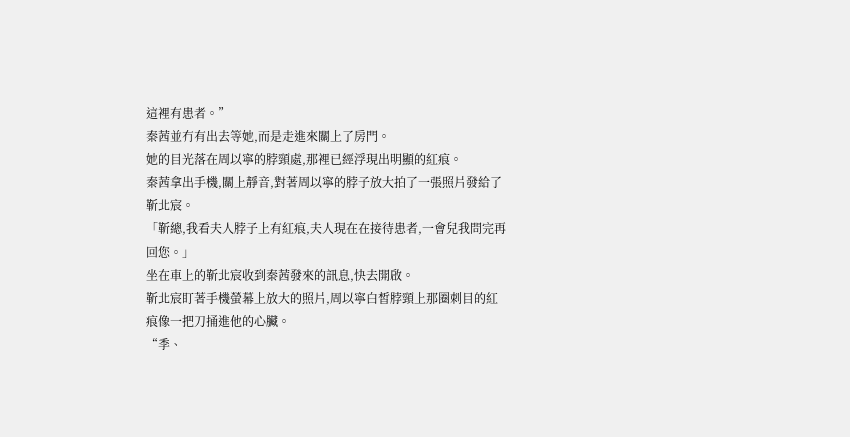這裡有患者。”
秦茜並冇有出去等她,而是走進來關上了房門。
她的目光落在周以寧的脖頸處,那裡已經浮現出明顯的紅痕。
秦茜拿出手機,關上靜音,對著周以寧的脖子放大拍了一張照片發給了靳北宸。
「靳總,我看夫人脖子上有紅痕,夫人現在在接待患者,一會兒我問完再回您。」
坐在車上的靳北宸收到秦茜發來的訊息,快去開啟。
靳北宸盯著手機螢幕上放大的照片,周以寧白皙脖頸上那圈刺目的紅痕像一把刀捅進他的心臟。
“季、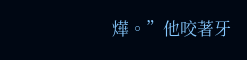燁。”他咬著牙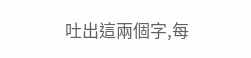吐出這兩個字,每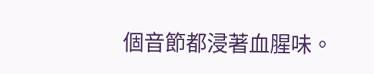個音節都浸著血腥味。